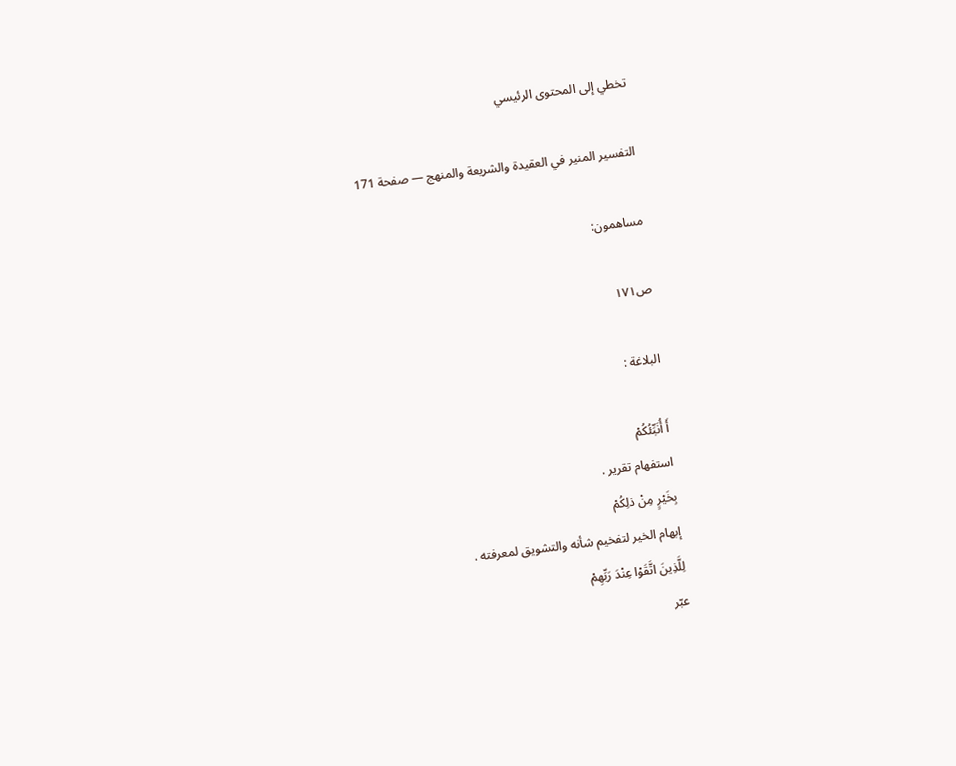تخطي إلى المحتوى الرئيسي

التفسير المنير في العقيدة والشريعة والمنهج — صفحة 171

مساهمون:

ص١٧١

البلاغة :

أَ أُنَبِّئُكُمْ
استفهام تقرير .
بِخَيْرٍ مِنْ ذلِكُمْ
إبهام الخير لتفخيم شأنه والتشويق لمعرفته .
لِلَّذِينَ اتَّقَوْا عِنْدَ رَبِّهِمْ
عبّر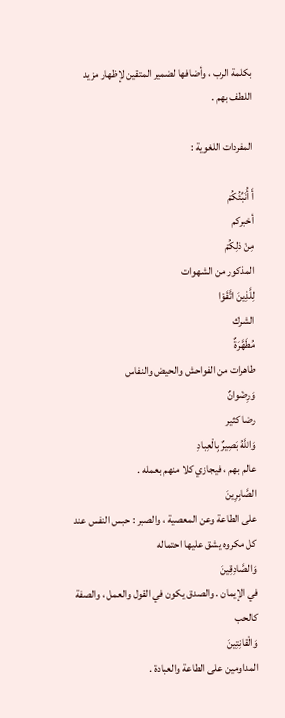بكلمة الرب ، وأضافها لضمير المتقين لإظهار مزيد اللطف بهم .

المفردات اللغوية :

أَ أُنَبِّئُكُمْ
أخبركم
مِنْ ذلِكُمْ
المذكور من الشهوات
لِلَّذِينَ اتَّقَوْا
الشرك
مُطَهَّرَةٌ
طاهرات من الفواحش والحيض والنفاس
وَرِضْوانٌ
رضا كثير
وَاللَّهُ بَصِيرٌ بِالْعِبادِ
عالم بهم ، فيجازي كلا منهم بعمله .
الصَّابِرِينَ
على الطاعة وعن المعصية ، والصبر : حبس النفس عند كل مكروه يشق عليها احتماله
وَالصَّادِقِينَ
في الإيمان . والصدق يكون في القول والعمل ، والصفة كالحب
وَالْقانِتِينَ
المداومين على الطاعة والعبادة .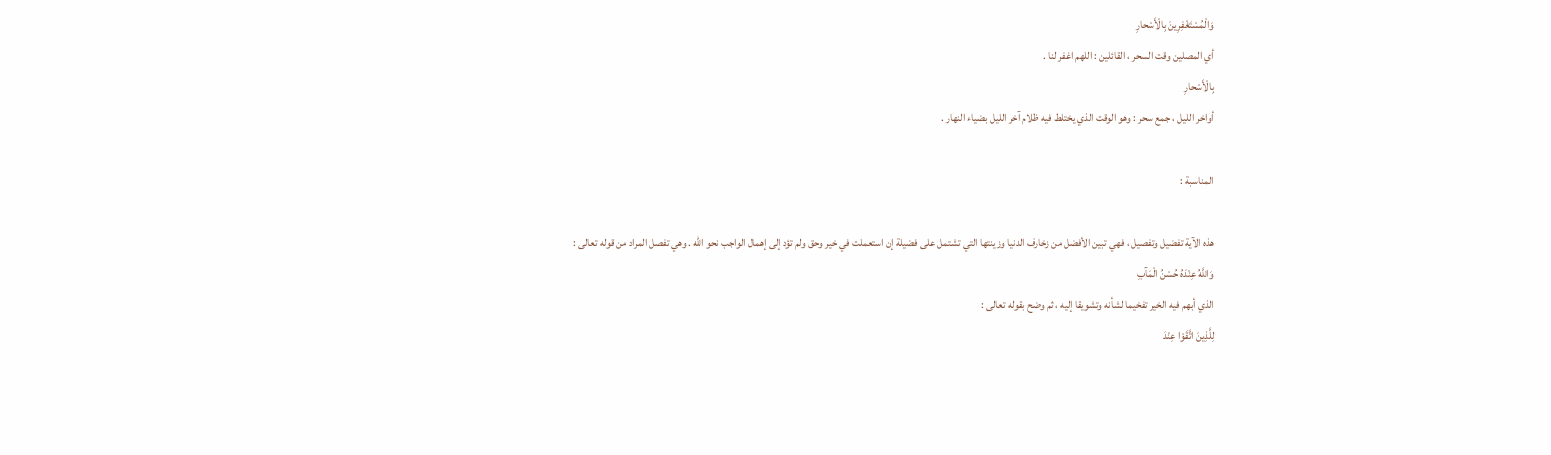وَالْمُسْتَغْفِرِينَ بِالْأَسْحارِ
أي المصلين وقت السحر ، القائلين : اللهم اغفر لنا .
بِالْأَسْحارِ
أواخر الليل ، جمع سحر : وهو الوقت الذي يختلط فيه ظلام آخر الليل بضياء النهار .

المناسبة :

هذه الآية تفضيل وتفصيل ، فهي تبين الأفضل من زخارف الدنيا وزينتها التي تشتمل على فضيلة إن استعملت في خير وحق ولم تؤد إلى إهمال الواجب نحو اللّه . وهي تفصل المراد من قوله تعالى :
وَاللَّهُ عِنْدَهُ حُسْنُ الْمَآبِ
الذي أبهم فيه الخير تفخيما لشأنه وتشويقا إليه ، ثم وضح بقوله تعالى :
لِلَّذِينَ اتَّقَوْا عِنْدَ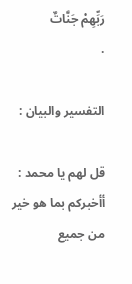رَبِّهِمْ جَنَّاتٌ
.

التفسير والبيان :

قل لهم يا محمد : أأخبركم بما هو خير من جميع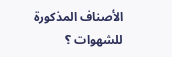الأصناف المذكورة للشهوات ؟